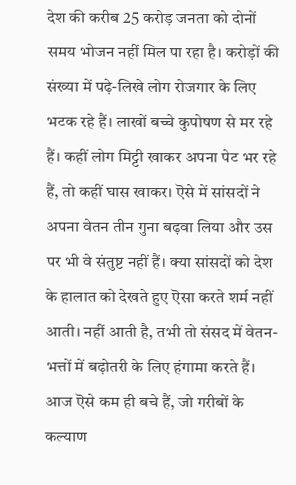देश की करीब 25 करोड़ जनता को दोनों समय भोजन नहीं मिल पा रहा है। करोड़ों की संख्या में पढ़े-लिखे लोग रोजगार के लिए भटक रहे हैं। लाखों बच्चे कुपोषण से मर रहे हैं। कहीं लोग मिट्टी खाकर अपना पेट भर रहे हैं, तो कहीं घास खाकर। ऎसे में सांसदों ने अपना वेतन तीन गुना बढ़वा लिया और उस पर भी वे संतुष्ट नहीं हैं। क्या सांसदों को देश के हालात को देखते हुए ऎसा करते शर्म नहीं आती। नहीं आती है, तभी तो संसद में वेतन-भत्तों में बढ़ोतरी के लिए हंगामा करते हैं। आज ऎसे कम ही बचे हैं, जो गरीबों के कल्याण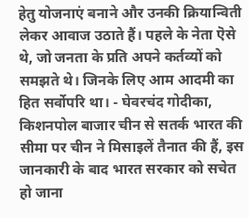हेतु योजनाएं बनाने और उनकी क्रियान्विती लेकर आवाज उठाते हैं। पहले के नेता ऎसे थे, जो जनता के प्रति अपने कर्तव्यों को समझते थे। जिनके लिए आम आदमी का हित सर्वोपरि था। - घेवरचंद गोदीका, किशनपोल बाजार चीन से सतर्क भारत की सीमा पर चीन ने मिसाइलें तैनात की हैं, इस जानकारी के बाद भारत सरकार को सचेत हो जाना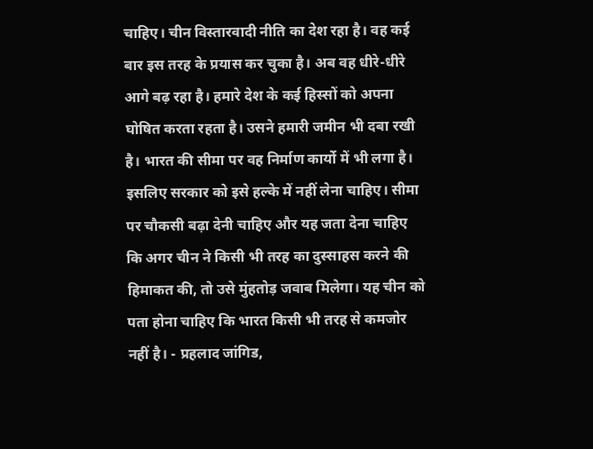चाहिए। चीन विस्तारवादी नीति का देश रहा है। वह कई बार इस तरह के प्रयास कर चुका है। अब वह धीरे-धीरे आगे बढ़ रहा है। हमारे देश के कई हिस्सों को अपना घोषित करता रहता है। उसने हमारी जमीन भी दबा रखी है। भारत की सीमा पर वह निर्माण कार्यो में भी लगा है। इसलिए सरकार को इसे हल्के में नहीं लेना चाहिए। सीमा पर चौकसी बढ़ा देनी चाहिए और यह जता देना चाहिए कि अगर चीन ने किसी भी तरह का दुस्साहस करने की हिमाकत की, तो उसे मुंहतोड़ जवाब मिलेगा। यह चीन को पता होना चाहिए कि भारत किसी भी तरह से कमजोर नहीं है। - प्रहलाद जांगिड,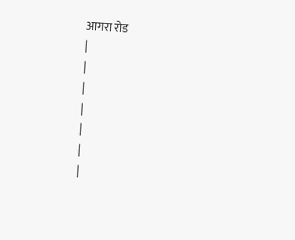आगरा रोड
|
|
|
|
|
|
|